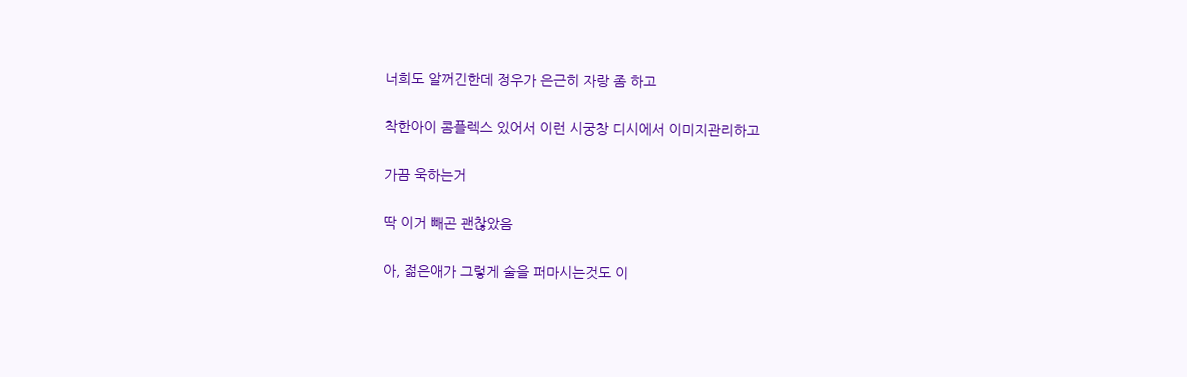너희도 알꺼긴한데 정우가 은근히 자랑 좀 하고

착한아이 콤플렉스 있어서 이런 시궁창 디시에서 이미지관리하고

가끔 욱하는거

딱 이거 빼곤 괜찮았음

아, 젊은애가 그렇게 술을 퍼마시는것도 이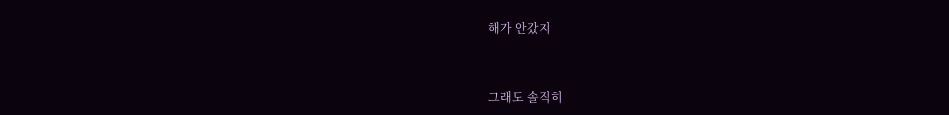해가 안갔지


그래도 솔직히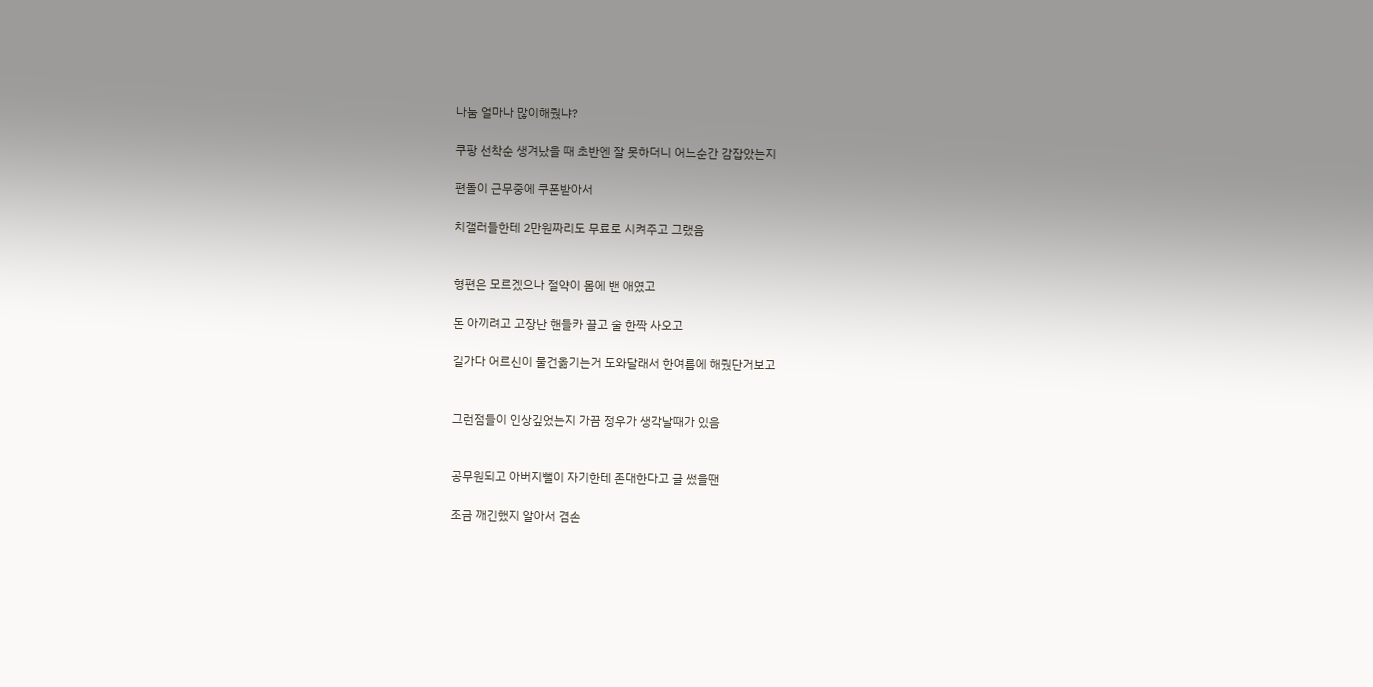나눔 얼마나 많이해줬냐?

쿠팡 선착순 생겨났을 때 초반엔 잘 못하더니 어느순간 감잡았는지

편돌이 근무중에 쿠폰받아서

치갤러들한테 2만원짜리도 무료로 시켜주고 그랬음


형편은 모르겠으나 절약이 몸에 밴 애였고

돈 아끼려고 고장난 핸들카 끌고 술 한짝 사오고

길가다 어르신이 물건옮기는거 도와달래서 한여름에 해줬단거보고


그런점들이 인상깊었는지 가끔 정우가 생각날때가 있음


공무원되고 아버지뻘이 자기한테 존대한다고 글 썼을땐

조금 깨긴했지 알아서 겸손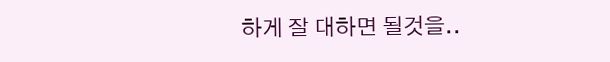하게 잘 대하면 될것을..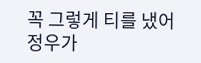꼭 그렇게 티를 냈어 정우가